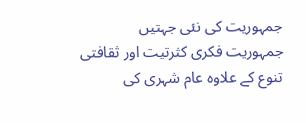جمہوریت کی نئی جہتیں
جمہوریت فکری کثرتیت اور ثقافتی تنوع کے علاوہ عام شہری کی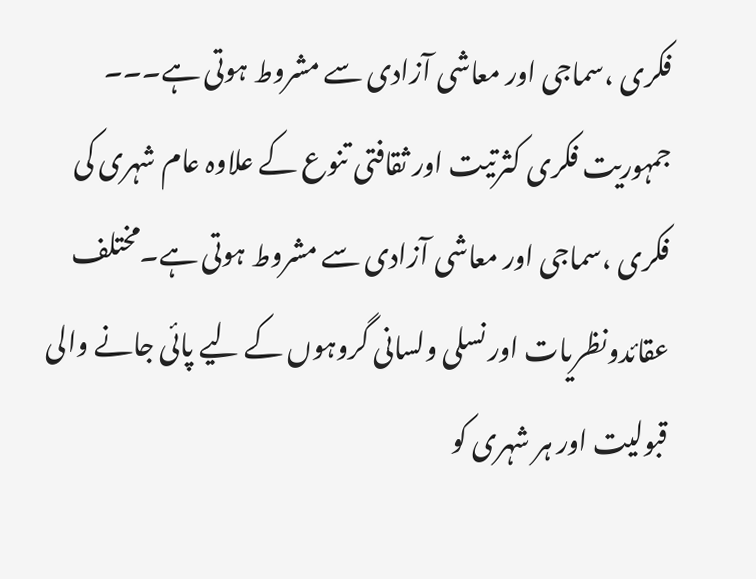فکری ،سماجی اور معاشی آزادی سے مشروط ہوتی ہے۔۔۔
جمہوریت فکری کثرتیت اور ثقافتی تنوع کے علاوہ عام شہری کی فکری ،سماجی اور معاشی آزادی سے مشروط ہوتی ہے۔مختلف عقائدونظریات اور نسلی ولسانی گروہوں کے لیے پائی جانے والی قبولیت اور ہر شہری کو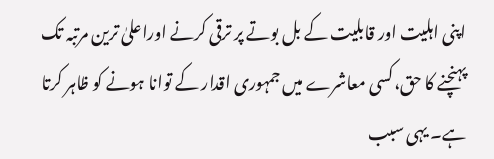اپنی اہلیت اور قابلیت کے بل بوتے پر ترقی کرنے اوراعلیٰ ترین مرتبہ تک پہنچنے کا حق،کسی معاشرے میں جمہوری اقدار کے توانا ہونے کو ظاہر کرتا ہے۔ یہی سبب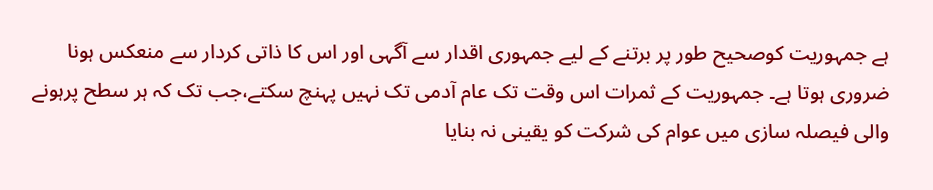ہے جمہوریت کوصحیح طور پر برتنے کے لیے جمہوری اقدار سے آگہی اور اس کا ذاتی کردار سے منعکس ہونا ضروری ہوتا ہے۔ جمہوریت کے ثمرات اس وقت تک عام آدمی تک نہیں پہنچ سکتے،جب تک کہ ہر سطح پرہونے والی فیصلہ سازی میں عوام کی شرکت کو یقینی نہ بنایا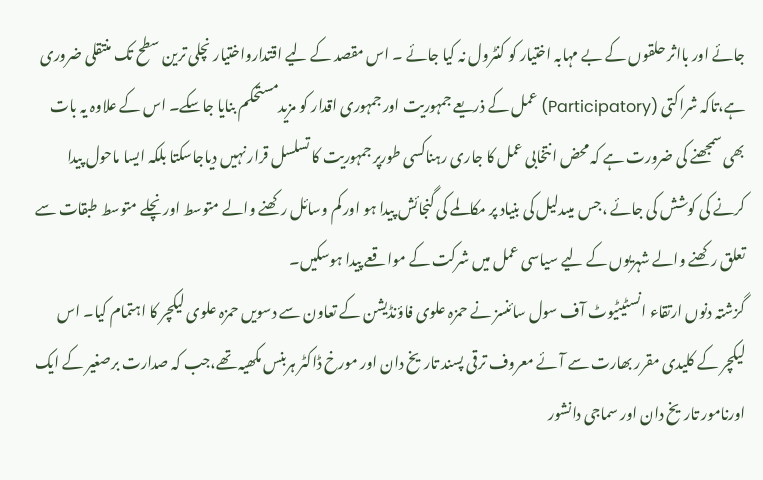جائے اور بااثر حلقوں کے بے مہابہ اختیار کو کنٹرول نہ کیا جائے ۔ اس مقصد کے لیے اقتدارواختیار نچلی ترین سطح تک منتقلی ضروری ہے،تاکہ شراکتی (Participatory) عمل کے ذریعے جمہوریت اور جمہوری اقدار کو مزیدمستحکم بنایا جاسکے۔ اس کے علاوہ یہ بات بھی سمجھنے کی ضرورت ہے کہ محض انتخابی عمل کا جاری رہناکسی طورپر جمہوریت کا تسلسل قرار نہیں دیاجاسکتا بلکہ ایسا ماحول پیدا کرنے کی کوشش کی جائے ،جس میںدلیل کی بنیاد پر مکالمے کی گنجائش پیدا ہو اور کم وسائل رکھنے والے متوسط اور نچلے متوسط طبقات سے تعلق رکھنے والے شہریوں کے لیے سیاسی عمل میں شرکت کے مواقعے پیدا ہوسکیں۔
گزشتہ دنوں ارتقاء انسٹیٹیوٹ آف سول سائنسز نے حمزہ علوی فاؤنڈیشن کے تعاون سے دسویں حمزہ علوی لیکچر کا اہتمام کیا۔ اس لیکچر کے کلیدی مقرر بھارت سے آئے معروف ترقی پسند تاریخ دان اور مورخ ڈاکٹر ہربنس مکھیہ تھے،جب کہ صدارت برصغیر کے ایک اورنامور تاریخ دان اور سماجی دانشور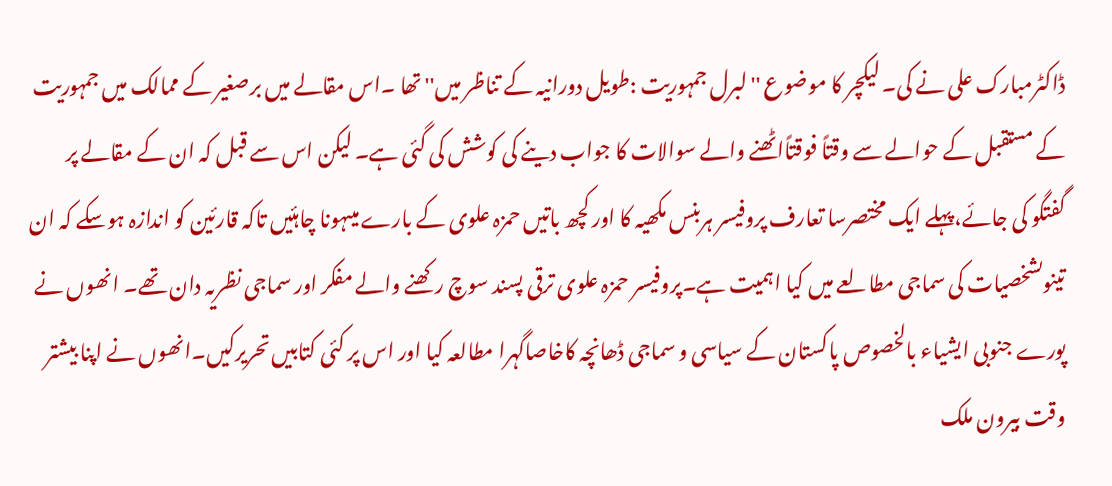ڈاکٹرمبارک علی نے کی۔ لیکچر کا موضوع ''لبرل جمہوریت :طویل دورانیہ کے تناظر میں'' تھا ۔اس مقالے میں برصغیر کے ممالک میں جمہوریت کے مستقبل کے حوالے سے وقتاً فوقتاًاٹھنے والے سوالات کا جواب دینے کی کوشش کی گئی ہے۔ لیکن اس سے قبل کہ ان کے مقالے پر گفتگو کی جائے،پہلے ایک مختصرسا تعارف پروفیسر ہربنس مکھیہ کا اور کچھ باتیں حمزہ علوی کے بارے میںہونا چاہئیں تاکہ قارئین کو اندازہ ہوسکے کہ ان تینوںشخصیات کی سماجی مطالعے میں کیا اہمیت ہے۔پروفیسر حمزہ علوی ترقی پسند سوچ رکھنے والے مفکر اور سماجی نظریہ دان تھے۔ انھوں نے پورے جنوبی ایشیاء بالخصوص پاکستان کے سیاسی و سماجی ڈھانچہ کاخاصاگہرا مطالعہ کیا اور اس پر کئی کتابیں تحریرکیں۔انھوں نے اپنا بیشتر وقت بیرون ملک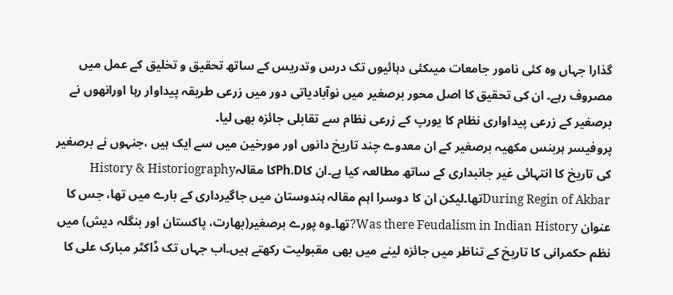گذارا جہاں وہ کئی نامور جامعات میںکئی دہائیوں تک درس وتدریس کے ساتھ تحقیق و تخلیق کے عمل میں مصروف رہے۔ ان کی تحقیق کا اصل محور برصغیر میں نوآبادیاتی دور میں زرعی طریقہ پیداوار رہا اورانھوں نے برصغیر کے زرعی پیداواری نظام کا یورپ کے زرعی نظام سے تقابلی جائزہ بھی لیا۔
پروفیسر ہربنس مکھیہ برصغیر کے ان معدوے چند تاریخ دانوں اور مورخین میں سے ایک ہیں ،جنہوں نے برصغیر کی تاریخ کا انتہائی غیر جانبداری کے ساتھ مطالعہ کیا ہے۔ان کاPh.Dکا مقالہHistory & Historiography During Regin of Akbarتھا۔لیکن ان کا دوسرا اہم مقالہ ہندوستان میں جاگیرداری کے بارے میں تھا، جس کا عنوان Was there Feudalism in Indian History?تھا۔وہ پورے برصغیر(بھارت، پاکستان اور بنگلہ دیش) میں نظم حکمرانی کا تاریخ کے تناظر میں جائزہ لینے میں بھی مقبولیت رکھتے ہیں۔اب جہاں تک ڈاکٹر مبارک علی کا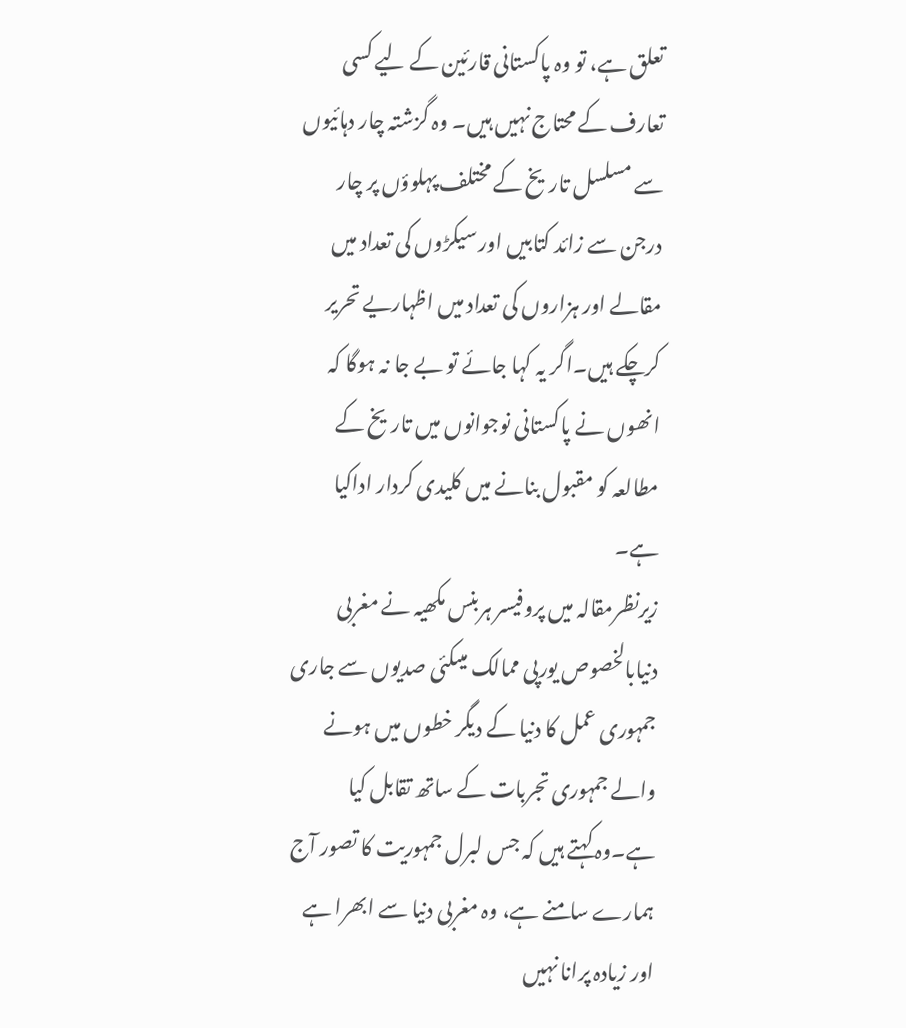تعلق ہے، تو وہ پاکستانی قارئین کے لیے کسی تعارف کے محتاج نہیں ہیں۔ وہ گزشتہ چار دہائیوں سے مسلسل تاریخ کے مختلف پہلوؤں پر چار درجن سے زائد کتابیں اور سیکڑوں کی تعداد میں مقالے اور ہزاروں کی تعداد میں اظہاریے تحریر کرچکے ہیں۔اگر یہ کہا جائے تو بے جا نہ ہوگا کہ انھوں نے پاکستانی نوجوانوں میں تاریخ کے مطالعہ کو مقبول بنانے میں کلیدی کردار اداکیا ہے۔
زیرنظرمقالہ میں پروفیسر ہربنس مکھیہ نے مغربی دنیابالخصوص یورپی ممالک میںکئی صدیوں سے جاری جمہوری عمل کا دنیا کے دیگر خطوں میں ہونے والے جمہوری تجربات کے ساتھ تقابل کیا ہے۔وہ کہتے ہیں کہ جس لبرل جمہوریت کا تصور آج ہمارے سامنے ہے، وہ مغربی دنیا سے ابھرا ہے اور زیادہ پرانا نہیں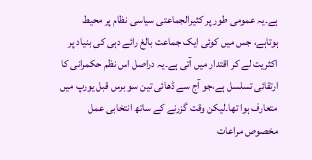ہے۔یہ عمومی طور پر کثیرالجماعتی سیاسی نظام پر محیط ہوتاہے، جس میں کوئی ایک جماعت بالغ رائے دہی کی بنیاد پر اکثریت لے کر اقتدار میں آتی ہے۔یہ دراصل اس نظم حکمرانی کا ارتقائی تسلسل ہے،جو آج سے ڈھائی تین سو برس قبل یورپ میں متعارف ہوا تھا۔لیکن وقت گزرنے کے ساتھ انتخابی عمل مخصوص مراعات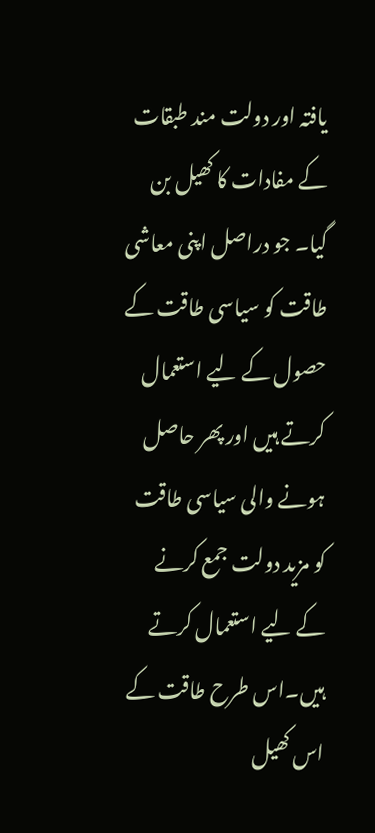یافتہ اور دولت مند طبقات کے مفادات کا کھیل بن گیا۔ جو دراصل اپنی معاشی طاقت کو سیاسی طاقت کے حصول کے لیے استعمال کرتے ہیں اور پھر حاصل ہونے والی سیاسی طاقت کو مزید دولت جمع کرنے کے لیے استعمال کرتے ہیں۔اس طرح طاقت کے اس کھیل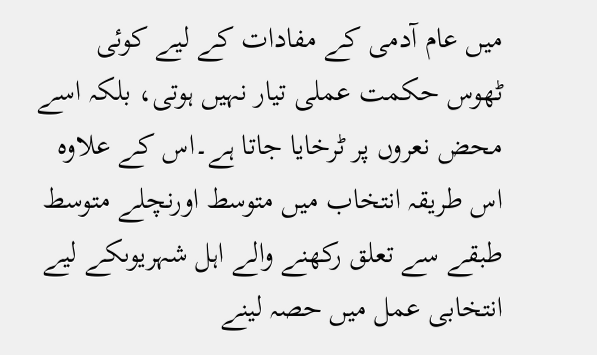میں عام آدمی کے مفادات کے لیے کوئی ٹھوس حکمت عملی تیار نہیں ہوتی، بلکہ اسے محض نعروں پر ٹرخایا جاتا ہے۔اس کے علاوہ اس طریقہ انتخاب میں متوسط اورنچلے متوسط طبقے سے تعلق رکھنے والے اہل شہریوںکے لیے انتخابی عمل میں حصہ لینے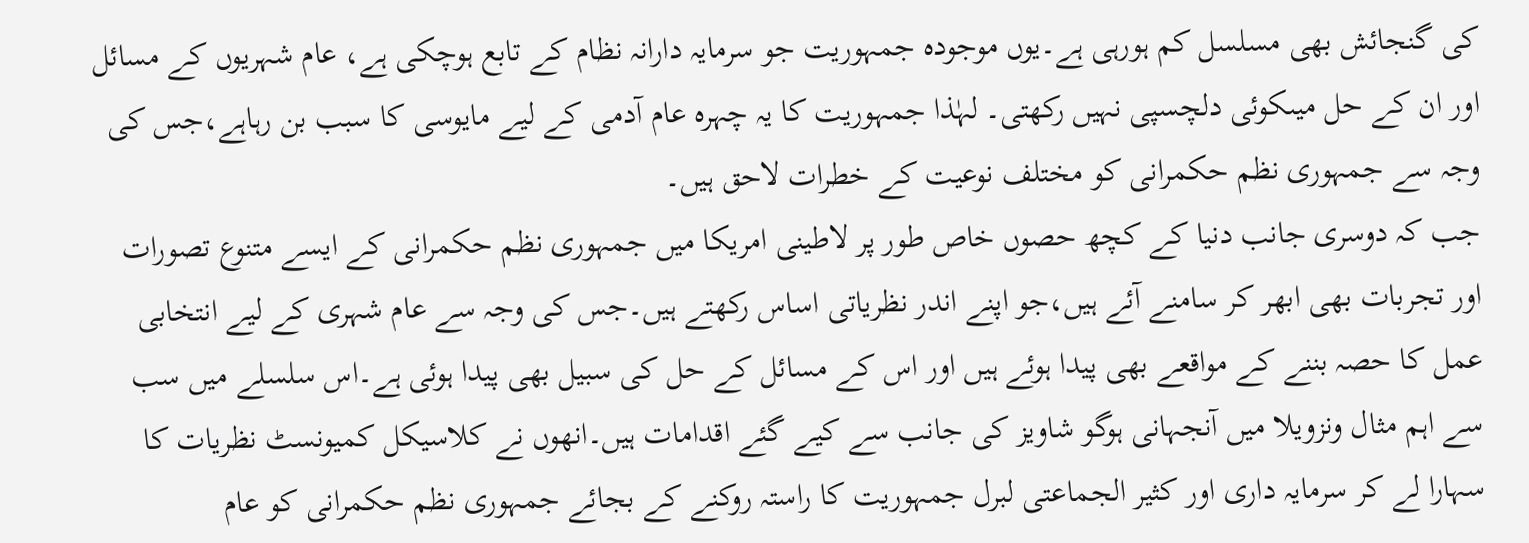کی گنجائش بھی مسلسل کم ہورہی ہے۔یوں موجودہ جمہوریت جو سرمایہ دارانہ نظام کے تابع ہوچکی ہے، عام شہریوں کے مسائل اور ان کے حل میںکوئی دلچسپی نہیں رکھتی۔ لہٰذا جمہوریت کا یہ چہرہ عام آدمی کے لیے مایوسی کا سبب بن رہاہے،جس کی وجہ سے جمہوری نظم حکمرانی کو مختلف نوعیت کے خطرات لاحق ہیں۔
جب کہ دوسری جانب دنیا کے کچھ حصوں خاص طور پر لاطینی امریکا میں جمہوری نظم حکمرانی کے ایسے متنوع تصورات اور تجربات بھی ابھر کر سامنے آئے ہیں،جو اپنے اندر نظریاتی اساس رکھتے ہیں۔جس کی وجہ سے عام شہری کے لیے انتخابی عمل کا حصہ بننے کے مواقعے بھی پیدا ہوئے ہیں اور اس کے مسائل کے حل کی سبیل بھی پیدا ہوئی ہے۔اس سلسلے میں سب سے اہم مثال ونزویلا میں آنجہانی ہوگو شاویز کی جانب سے کیے گئے اقدامات ہیں۔انھوں نے کلاسیکل کمیونسٹ نظریات کا سہارا لے کر سرمایہ داری اور کثیر الجماعتی لبرل جمہوریت کا راستہ روکنے کے بجائے جمہوری نظم حکمرانی کو عام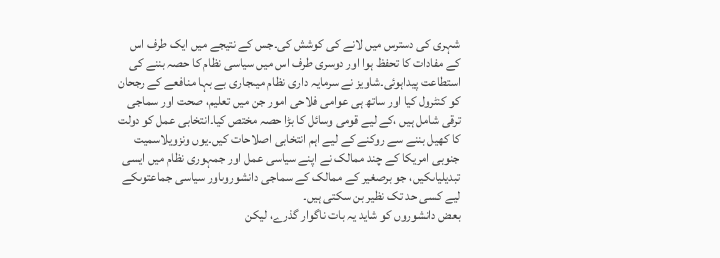شہری کی دسترس میں لانے کی کوشش کی۔جس کے نتیجے میں ایک طرف اس کے مفادات کا تحفظ ہوا اور دوسری طرف اس میں سیاسی نظام کا حصہ بننے کی استطاعت پیداہوئی۔شاویز نے سرمایہ داری نظام میںجاری بے بہا منافعے کے رجحان کو کنٹرول کیا اور ساتھ ہی عوامی فلاحی امور جن میں تعلیم، صحت اور سماجی ترقی شامل ہیں ،کے لیے قومی وسائل کا بڑا حصہ مختص کیا۔انتخابی عمل کو دولت کا کھیل بننے سے روکنے کے لیے اہم انتخابی اصلاحات کیں۔یوں ونزویلاسمیت جنوبی امریکا کے چند ممالک نے اپنے سیاسی عمل اور جمہوری نظام میں ایسی تبدیلیاںکیں، جو برصغیر کے ممالک کے سماجی دانشوروںاور سیاسی جماعتوںکے لیے کسی حد تک نظیر بن سکتی ہیں۔
بعض دانشوروں کو شاید یہ بات ناگوار گذرے، لیکن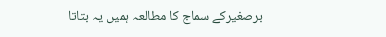برصغیرکے سماج کا مطالعہ ہمیں یہ بتاتا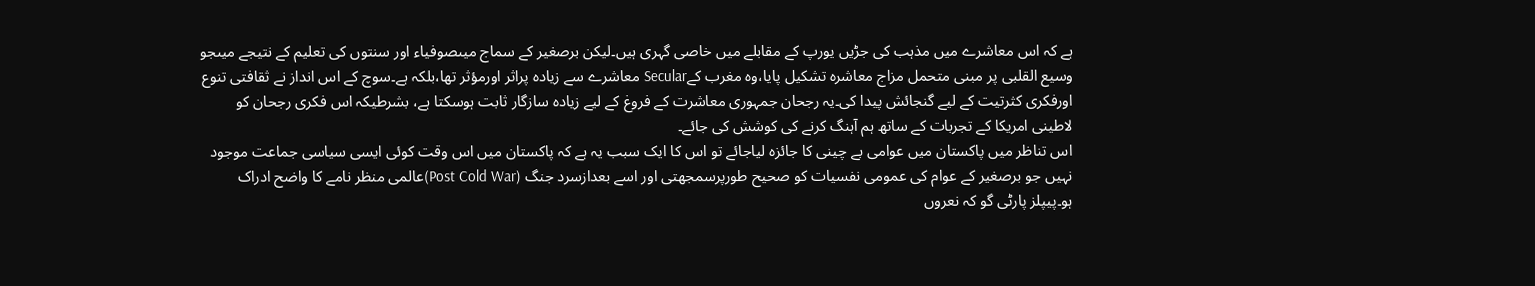ہے کہ اس معاشرے میں مذہب کی جڑیں یورپ کے مقابلے میں خاصی گہری ہیں۔لیکن برصغیر کے سماج میںصوفیاء اور سنتوں کی تعلیم کے نتیجے میںجو وسیع القلبی پر مبنی متحمل مزاج معاشرہ تشکیل پایا،وہ مغرب کےSecular معاشرے سے زیادہ پراثر اورمؤثر تھا،بلکہ ہے۔سوچ کے اس انداز نے ثقافتی تنوع اورفکری کثرتیت کے لیے گنجائش پیدا کی۔یہ رجحان جمہوری معاشرت کے فروغ کے لیے زیادہ سازگار ثابت ہوسکتا ہے، بشرطیکہ اس فکری رجحان کو لاطینی امریکا کے تجربات کے ساتھ ہم آہنگ کرنے کی کوشش کی جائے۔
اس تناظر میں پاکستان میں عوامی بے چینی کا جائزہ لیاجائے تو اس کا ایک سبب یہ ہے کہ پاکستان میں اس وقت کوئی ایسی سیاسی جماعت موجود نہیں جو برصغیر کے عوام کی عمومی نفسیات کو صحیح طورپرسمجھتی اور اسے بعدازسرد جنگ (Post Cold War)عالمی منظر نامے کا واضح ادراک ہو۔پیپلز پارٹی گو کہ نعروں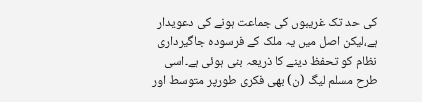کی حد تک غریبوں کی جماعت ہونے کی دعویدار ہے،لیکن اصل میں یہ ملک کے فرسودہ جاگیرداری نظام کو تحفظ دینے کا ذریعہ بنی ہوئی ہے۔اسی طرح مسلم لیگ (ن) بھی فکری طورپر متوسط اور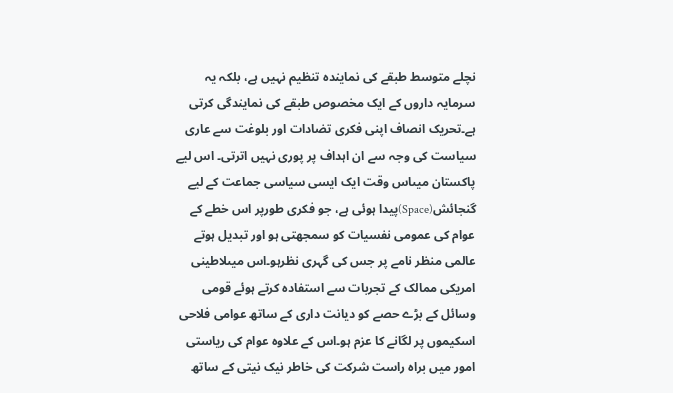نچلے متوسط طبقے کی نمایندہ تنظیم نہیں ہے، بلکہ یہ سرمایہ داروں کے ایک مخصوص طبقے کی نمایندگی کرتی ہے۔تحریک انصاف اپنی فکری تضادات اور بلوغت سے عاری سیاست کی وجہ سے ان اہداف پر پوری نہیں اترتی۔ اس لیے پاکستان میںاس وقت ایک ایسی سیاسی جماعت کے لیے گنجائش(Space)پیدا ہوئی ہے، جو فکری طورپر اس خطے کے عوام کی عمومی نفسیات کو سمجھتی ہو اور تبدیل ہوتے عالمی منظر نامے پر جس کی گہری نظرہو۔اس میںلاطینی امریکی ممالک کے تجربات سے استفادہ کرتے ہوئے قومی وسائل کے بڑے حصے کو دیانت داری کے ساتھ عوامی فلاحی اسکیموں پر لگانے کا عزم ہو۔اس کے علاوہ عوام کی ریاستی امور میں براہ راست شرکت کی خاطر نیک نیتی کے ساتھ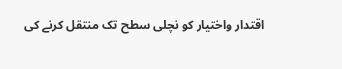اقتدار واختیار کو نچلی سطح تک منتقل کرنے کی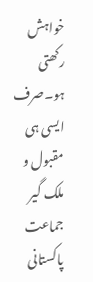خواہش رکھتی ہو۔صرف ایسی ہی مقبول و ملک گیر جماعت پاکستانی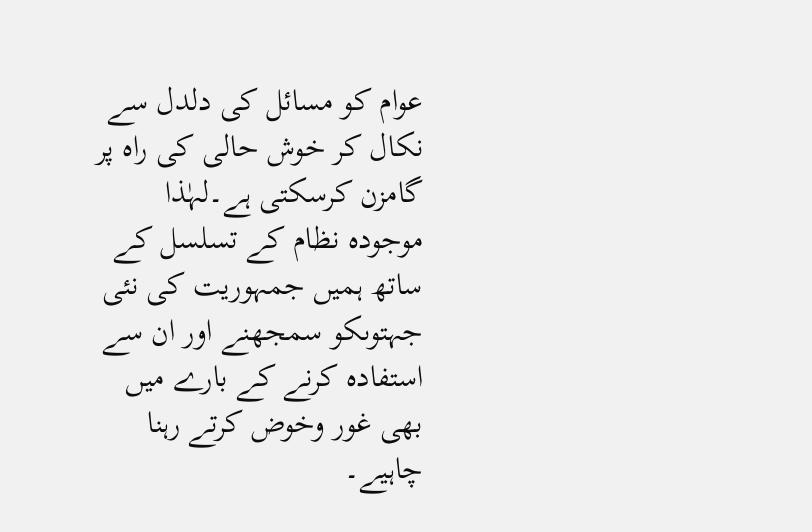عوام کو مسائل کی دلدل سے نکال کر خوش حالی کی راہ پر گامزن کرسکتی ہے۔لہٰذا موجودہ نظام کے تسلسل کے ساتھ ہمیں جمہوریت کی نئی جہتوںکو سمجھنے اور ان سے استفادہ کرنے کے بارے میں بھی غور وخوض کرتے رہنا چاہیے۔